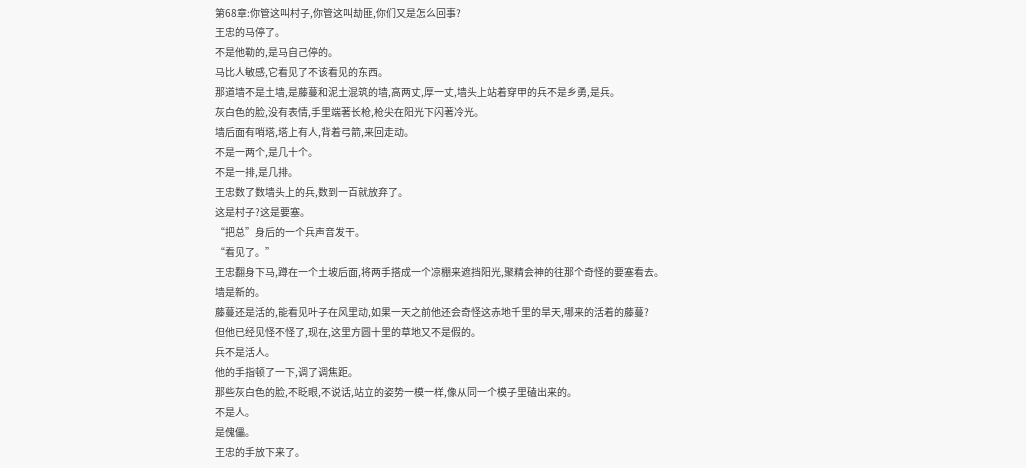第68章:你管这叫村子,你管这叫劫匪,你们又是怎么回事?
王忠的马停了。
不是他勒的,是马自己停的。
马比人敏感,它看见了不该看见的东西。
那道墙不是土墙,是藤蔓和泥土混筑的墙,高两丈,厚一丈,墙头上站着穿甲的兵不是乡勇,是兵。
灰白色的脸,没有表情,手里端著长枪,枪尖在阳光下闪著冷光。
墙后面有哨塔,塔上有人,背着弓箭,来回走动。
不是一两个,是几十个。
不是一排,是几排。
王忠数了数墙头上的兵,数到一百就放弃了。
这是村子?这是要塞。
“把总”身后的一个兵声音发干。
“看见了。”
王忠翻身下马,蹲在一个土坡后面,将两手搭成一个凉棚来遮挡阳光,聚精会神的往那个奇怪的要塞看去。
墙是新的。
藤蔓还是活的,能看见叶子在风里动,如果一天之前他还会奇怪这赤地千里的旱天,哪来的活着的藤蔓?
但他已经见怪不怪了,现在,这里方圆十里的草地又不是假的。
兵不是活人。
他的手指顿了一下,调了调焦距。
那些灰白色的脸,不眨眼,不说话,站立的姿势一模一样,像从同一个模子里磕出来的。
不是人。
是傀儡。
王忠的手放下来了。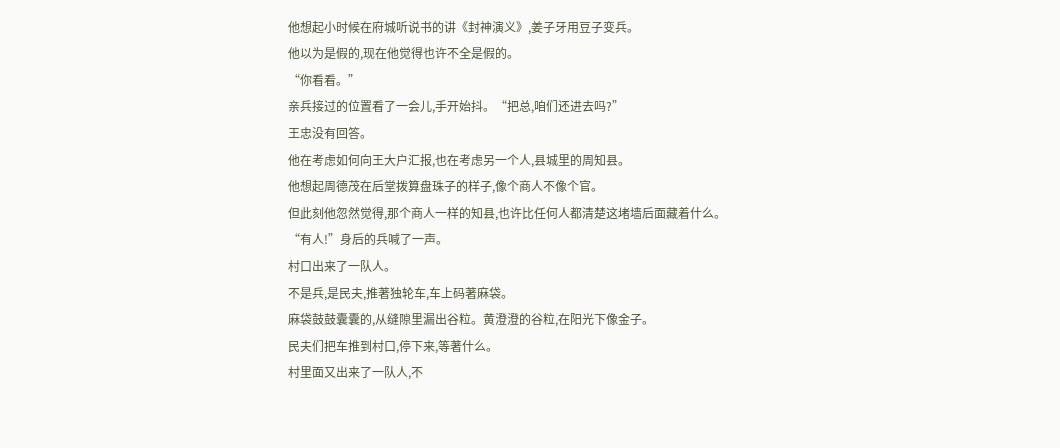他想起小时候在府城听说书的讲《封神演义》,姜子牙用豆子变兵。
他以为是假的,现在他觉得也许不全是假的。
“你看看。”
亲兵接过的位置看了一会儿,手开始抖。“把总,咱们还进去吗?”
王忠没有回答。
他在考虑如何向王大户汇报,也在考虑另一个人,县城里的周知县。
他想起周德茂在后堂拨算盘珠子的样子,像个商人不像个官。
但此刻他忽然觉得,那个商人一样的知县,也许比任何人都清楚这堵墙后面藏着什么。
“有人!”身后的兵喊了一声。
村口出来了一队人。
不是兵,是民夫,推著独轮车,车上码著麻袋。
麻袋鼓鼓囊囊的,从缝隙里漏出谷粒。黄澄澄的谷粒,在阳光下像金子。
民夫们把车推到村口,停下来,等著什么。
村里面又出来了一队人,不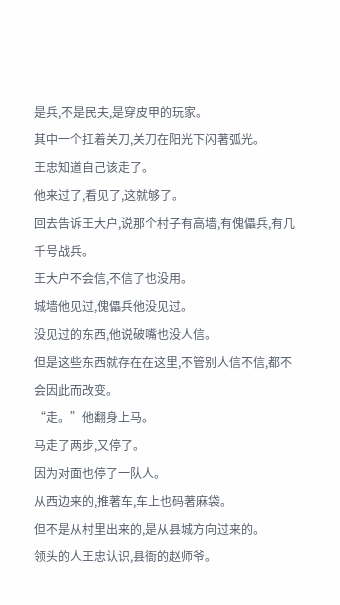是兵,不是民夫,是穿皮甲的玩家。
其中一个扛着关刀,关刀在阳光下闪著弧光。
王忠知道自己该走了。
他来过了,看见了,这就够了。
回去告诉王大户,说那个村子有高墙,有傀儡兵,有几千号战兵。
王大户不会信,不信了也没用。
城墙他见过,傀儡兵他没见过。
没见过的东西,他说破嘴也没人信。
但是这些东西就存在在这里,不管别人信不信,都不会因此而改变。
“走。”他翻身上马。
马走了两步,又停了。
因为对面也停了一队人。
从西边来的,推著车,车上也码著麻袋。
但不是从村里出来的,是从县城方向过来的。
领头的人王忠认识,县衙的赵师爷。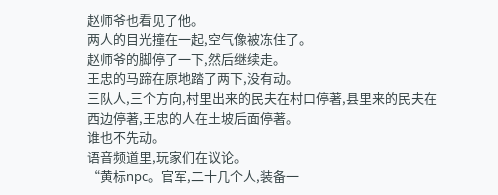赵师爷也看见了他。
两人的目光撞在一起,空气像被冻住了。
赵师爷的脚停了一下,然后继续走。
王忠的马蹄在原地踏了两下,没有动。
三队人,三个方向,村里出来的民夫在村口停著,县里来的民夫在西边停著,王忠的人在土坡后面停著。
谁也不先动。
语音频道里,玩家们在议论。
“黄标npc。官军,二十几个人,装备一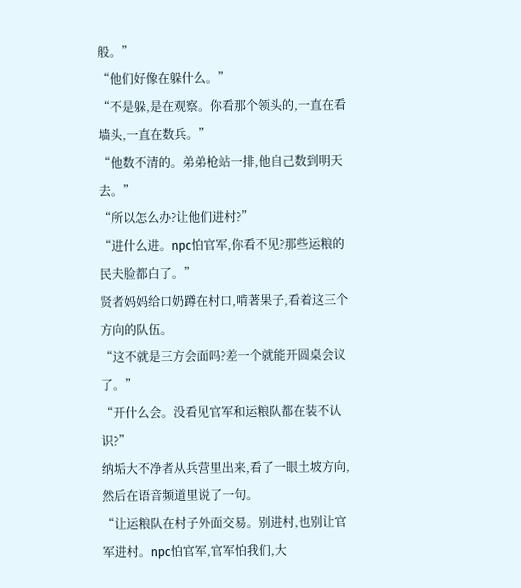般。”
“他们好像在躲什么。”
“不是躲,是在观察。你看那个领头的,一直在看墙头,一直在数兵。”
“他数不清的。弟弟枪站一排,他自己数到明天去。”
“所以怎么办?让他们进村?”
“进什么进。npc怕官军,你看不见?那些运粮的民夫脸都白了。”
贤者妈妈给口奶蹲在村口,啃著果子,看着这三个方向的队伍。
“这不就是三方会面吗?差一个就能开圆桌会议了。”
“开什么会。没看见官军和运粮队都在装不认识?”
纳垢大不净者从兵营里出来,看了一眼土坡方向,然后在语音频道里说了一句。
“让运粮队在村子外面交易。别进村,也别让官军进村。npc怕官军,官军怕我们,大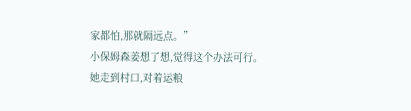家都怕,那就隔远点。”
小保姆森姜想了想,觉得这个办法可行。
她走到村口,对着运粮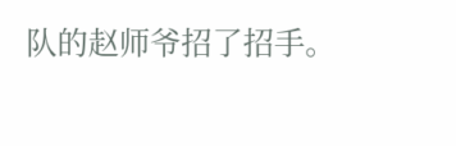队的赵师爷招了招手。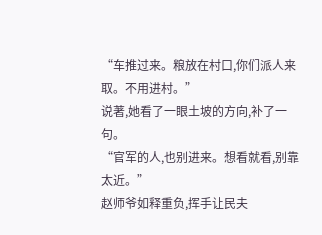“车推过来。粮放在村口,你们派人来取。不用进村。”
说著,她看了一眼土坡的方向,补了一句。
“官军的人,也别进来。想看就看,别靠太近。”
赵师爷如释重负,挥手让民夫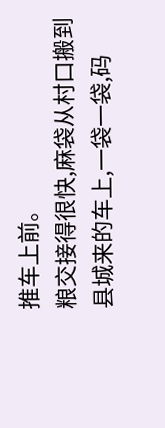推车上前。
粮交接得很快,麻袋从村口搬到县城来的车上,一袋一袋,码